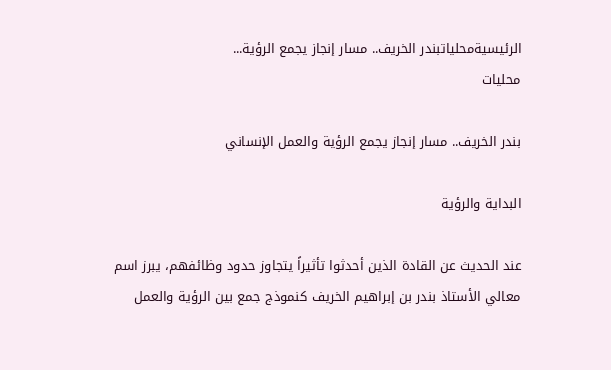الرئيسيةمحلياتبندر الخريف.. مسار إنجاز يجمع الرؤية...
محليات

بندر الخريف.. مسار إنجاز يجمع الرؤية والعمل الإنساني

البداية والرؤية

عند الحديث عن القادة الذين أحدثوا تأثيراً يتجاوز حدود وظائفهم، يبرز اسم معالي الأستاذ بندر بن إبراهيم الخريف كنموذج جمع بين الرؤية والعمل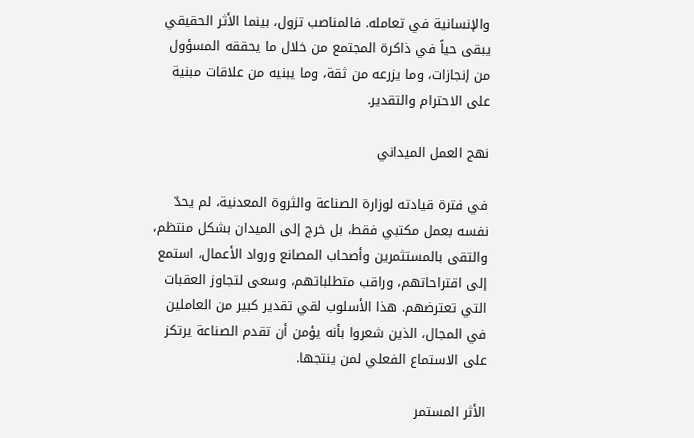والإنسانية في تعامله. فالمناصب تزول، بينما الأثر الحقيقي يبقى حياً في ذاكرة المجتمع من خلال ما يحققه المسؤول من إنجازات، وما يزرعه من ثقة، وما يبنيه من علاقات مبنية على الاحترام والتقدير.

نهج العمل الميداني

في فترة قيادته لوزارة الصناعة والثروة المعدنية، لم يحدّ نفسه بعمل مكتبي فقط، بل خرج إلى الميدان بشكل منتظم، والتقى بالمستثمرين وأصحاب المصانع ورواد الأعمال، استمع إلى اقتراحاتهم، وراقب متطلباتهم، وسعى لتجاوز العقبات التي تعترضهم. هذا الأسلوب لقي تقدير كبير من العاملين في المجال، الذين شعروا بأنه يؤمن أن تقدم الصناعة يرتكز على الاستماع الفعلي لمن ينتجها.

الأثر المستمر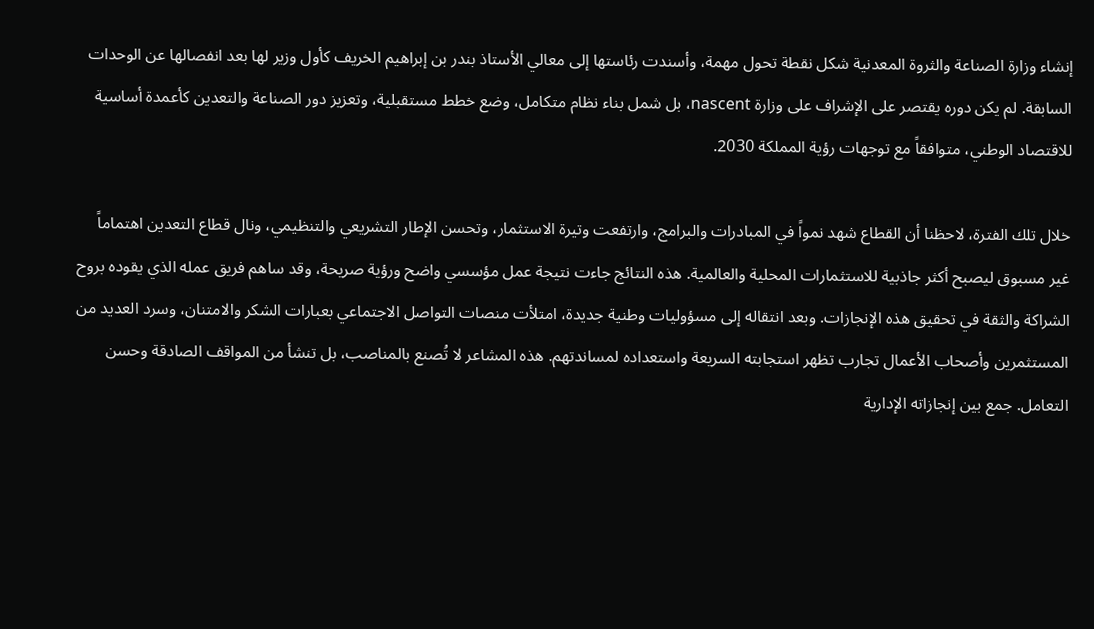إنشاء وزارة الصناعة والثروة المعدنية شكل نقطة تحول مهمة، وأسندت رئاستها إلى معالي الأستاذ بندر بن إبراهيم الخريف كأول وزير لها بعد انفصالها عن الوحدات السابقة. لم يكن دوره يقتصر على الإشراف على وزارة nascent، بل شمل بناء نظام متكامل، وضع خطط مستقبلية، وتعزيز دور الصناعة والتعدين كأعمدة أساسية للاقتصاد الوطني، متوافقاً مع توجهات رؤية المملكة 2030.

خلال تلك الفترة، لاحظنا أن القطاع شهد نمواً في المبادرات والبرامج، وارتفعت وتيرة الاستثمار، وتحسن الإطار التشريعي والتنظيمي، ونال قطاع التعدين اهتماماً غير مسبوق ليصبح أكثر جاذبية للاستثمارات المحلية والعالمية. هذه النتائج جاءت نتيجة عمل مؤسسي واضح ورؤية صريحة، وقد ساهم فريق عمله الذي يقوده بروح الشراكة والثقة في تحقيق هذه الإنجازات. وبعد انتقاله إلى مسؤوليات وطنية جديدة، امتلأت منصات التواصل الاجتماعي بعبارات الشكر والامتنان، وسرد العديد من المستثمرين وأصحاب الأعمال تجارب تظهر استجابته السريعة واستعداده لمساندتهم. هذه المشاعر لا تُصنع بالمناصب، بل تنشأ من المواقف الصادقة وحسن التعامل. جمع بين إنجازاته الإدارية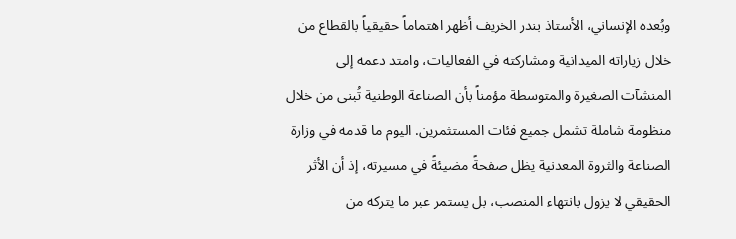وبُعده الإنساني، الأستاذ بندر الخريف أظهر اهتماماً حقيقياً بالقطاع من خلال زياراته الميدانية ومشاركته في الفعاليات، وامتد دعمه إلى المنشآت الصغيرة والمتوسطة مؤمناً بأن الصناعة الوطنية تُبنى من خلال منظومة شاملة تشمل جميع فئات المستثمرين. اليوم ما قدمه في وزارة الصناعة والثروة المعدنية يظل صفحةً مضيئةً في مسيرته، إذ أن الأثر الحقيقي لا يزول بانتهاء المنصب، بل يستمر عبر ما يتركه من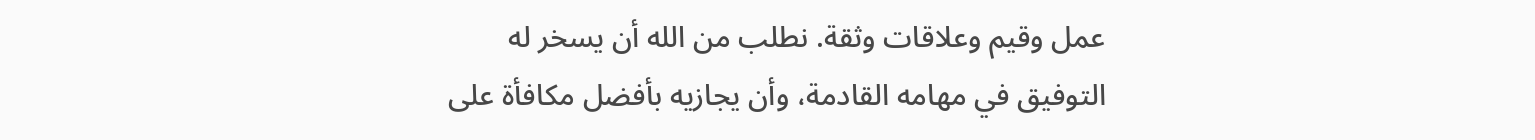عمل وقيم وعلاقات وثقة. نطلب من الله أن يسخر له التوفيق في مهامه القادمة، وأن يجازيه بأفضل مكافأة على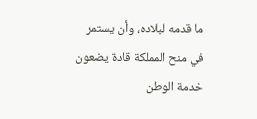ما قدمه لبلاده، وأن يستمر في منح المملكة قادة يضعون خدمة الوطن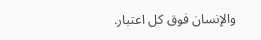والإنسان فوق كل اعتبار.